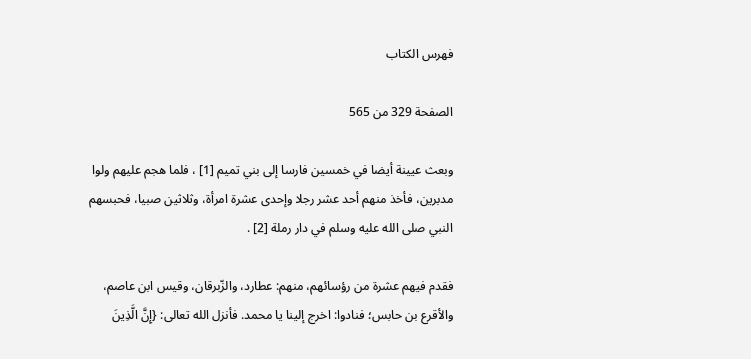فهرس الكتاب

الصفحة 329 من 565

وبعث عيينة أيضا في خمسين فارسا إلى بني تميم [1] ، فلما هجم عليهم ولوا مدبرين، فأخذ منهم أحد عشر رجلا وإحدى عشرة امرأة، وثلاثين صبيا، فحبسهم النبي صلى الله عليه وسلم في دار رملة [2] .

فقدم فيهم عشرة من رؤسائهم، منهم: عطارد، والزّبرقان، وقيس ابن عاصم، والأقرع بن حابس؛ فنادوا: اخرج إلينا يا محمد. فأنزل الله تعالى: {إِنَّ الَّذِينَ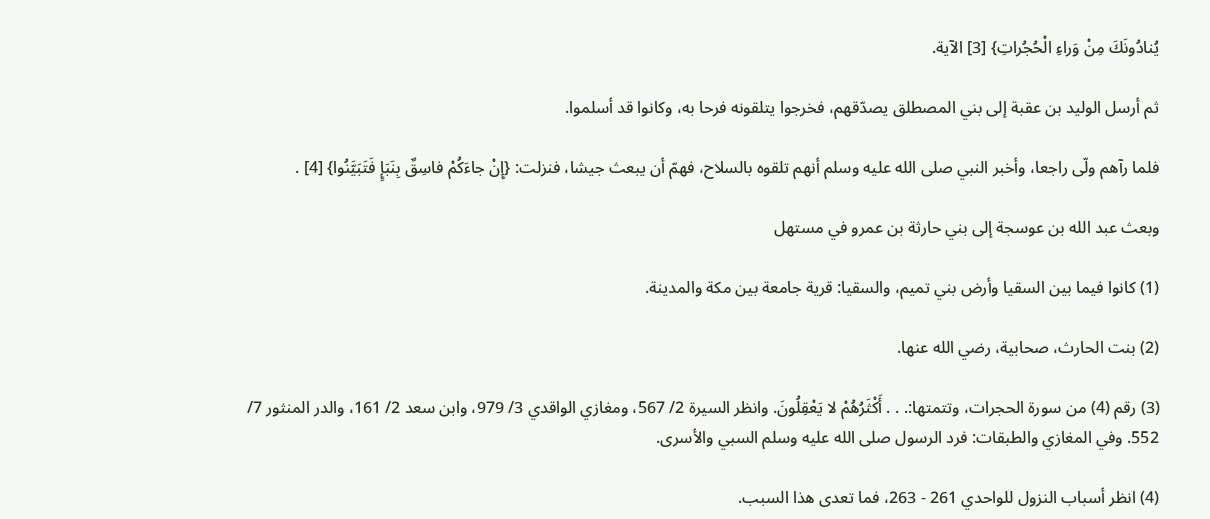يُنادُونَكَ مِنْ وَراءِ الْحُجُراتِ} [3] الآية.

ثم أرسل الوليد بن عقبة إلى بني المصطلق يصدّقهم، فخرجوا يتلقونه فرحا به، وكانوا قد أسلموا.

فلما رآهم ولّى راجعا، وأخبر النبي صلى الله عليه وسلم أنهم تلقوه بالسلاح، فهمّ أن يبعث جيشا، فنزلت: {إِنْ جاءَكُمْ فاسِقٌ بِنَبَإٍ فَتَبَيَّنُوا} [4] .

وبعث عبد الله بن عوسجة إلى بني حارثة بن عمرو في مستهل

(1) كانوا فيما بين السقيا وأرض بني تميم، والسقيا: قرية جامعة بين مكة والمدينة.

(2) بنت الحارث، صحابية، رضي الله عنها.

(3) رقم (4) من سورة الحجرات، وتتمتها:. . . أَكْثَرُهُمْ لا يَعْقِلُونَ. وانظر السيرة 2/ 567، ومغازي الواقدي 3/ 979، وابن سعد 2/ 161، والدر المنثور 7/ 552. وفي المغازي والطبقات: فرد الرسول صلى الله عليه وسلم السبي والأسرى.

(4) انظر أسباب النزول للواحدي 261 - 263، فما تعدى هذا السبب.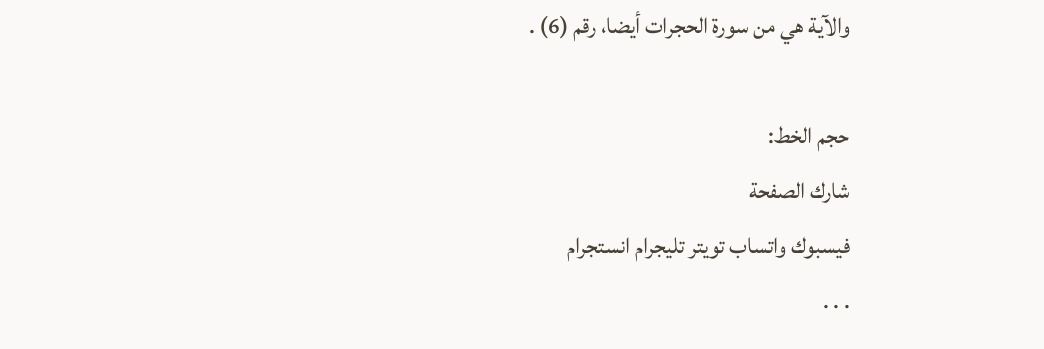والآية هي من سورة الحجرات أيضا، رقم (6) .

حجم الخط:
شارك الصفحة
فيسبوك واتساب تويتر تليجرام انستجرام
. . .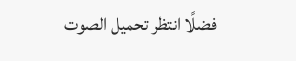فضلًا انتظر تحميل الصوت